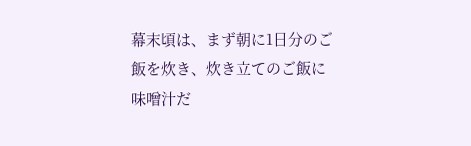幕末頃は、まず朝に1日分のご飯を炊き、炊き立てのご飯に味噌汁だ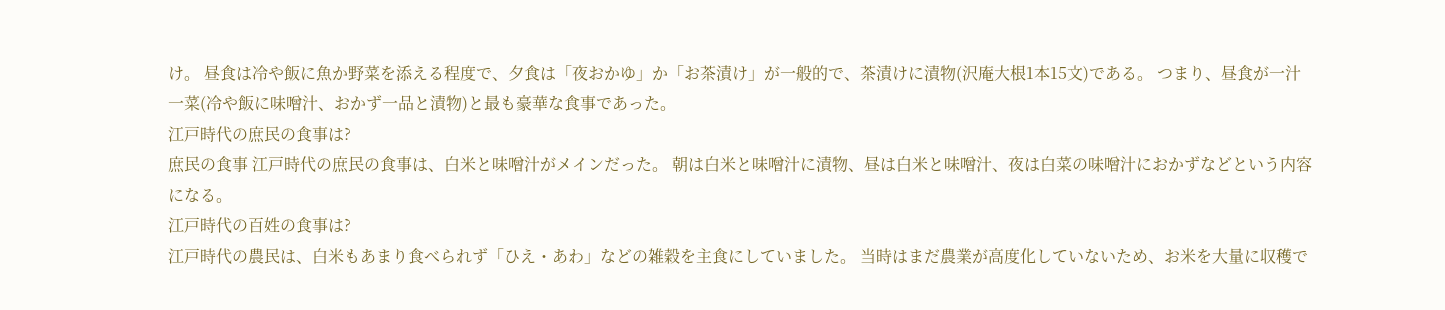け。 昼食は冷や飯に魚か野菜を添える程度で、夕食は「夜おかゆ」か「お茶漬け」が一般的で、茶漬けに漬物(沢庵大根1本15文)である。 つまり、昼食が一汁一菜(冷や飯に味噌汁、おかず一品と漬物)と最も豪華な食事であった。
江戸時代の庶民の食事は?
庶民の食事 江戸時代の庶民の食事は、白米と味噌汁がメインだった。 朝は白米と味噌汁に漬物、昼は白米と味噌汁、夜は白菜の味噌汁におかずなどという内容になる。
江戸時代の百姓の食事は?
江戸時代の農民は、白米もあまり食べられず「ひえ・あわ」などの雑穀を主食にしていました。 当時はまだ農業が高度化していないため、お米を大量に収穫で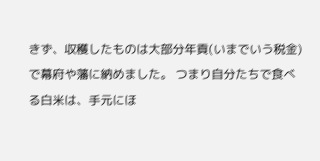きず、収穫したものは大部分年貢(いまでいう税金)で幕府や藩に納めました。 つまり自分たちで食べる白米は、手元にほ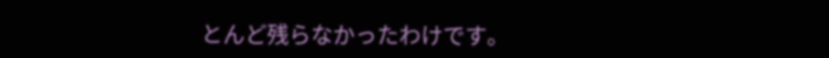とんど残らなかったわけです。